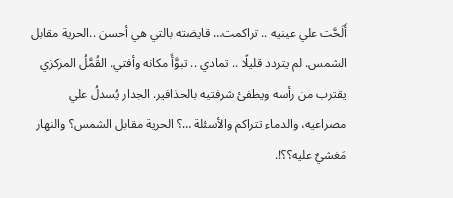أَلَحَّت علي عينيه .. تراكمت… قايضته بالتي هي أحسن ..الحرية مقابل الشمس. لم يتردد قليلًا .. تمادي .. تبوَّأَ مكانه وأفتي. القُمَّلُ المركزي يقترب من رأسه ويطفئ شرفتيه بالحذافير. الجدار يُسدلُ علي مصراعيه، والدماء تتراكم والأسئلة …؟ الحرية مقابل الشمس؟ والنهار مَغشيٌ عليه؟؟!.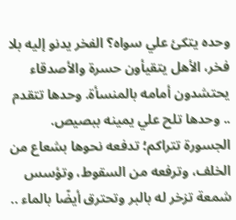وحده يتكئ علي سواه؟ الفخر يدنو إليه بلا فخر، الأهل يتقيأون حسرة والأصدقاء يحتشدون أمامه بالمنسأة. وحدها تتقدم .. وحدها تلح علي يمينه ببصيص. الجسورة تتراكم؛ تدفعه نحوها بشعاع من الخلف، وترفعه من السقوط، وتؤسس شمعة تزخر له بالبر وتحترق أيضًا بالماء ..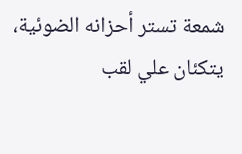شمعة تستر أحزانه الضوئية، يتكئان علي لقب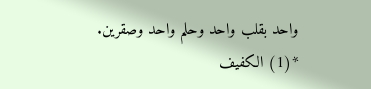واحد بقلب واحد وحلم واحد وصقرين.
*(1) الكفيف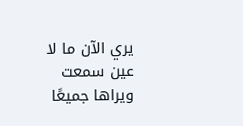يري الآن ما لا عين سمعت ويراها جميعًا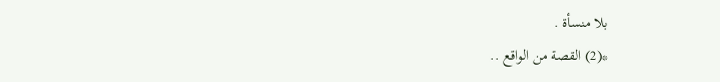بلا منسأة .
*(2) القصة من الواقع ..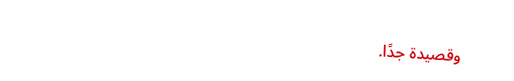وقصيدة جدًا.